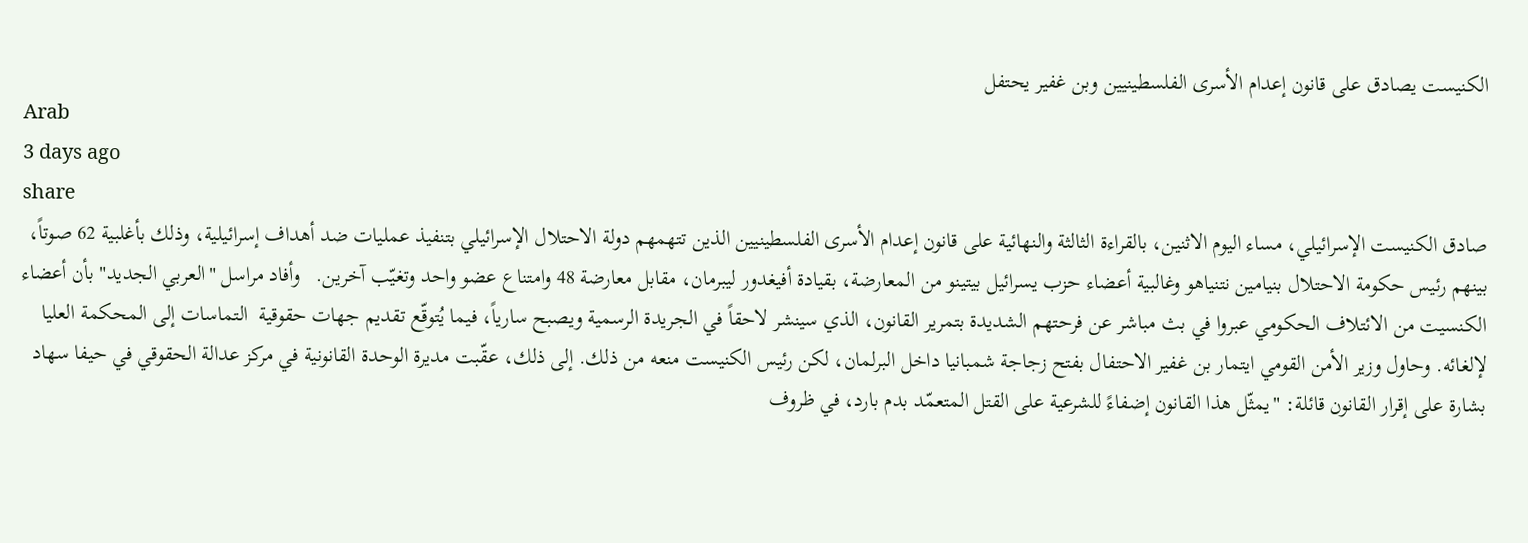الكنيست يصادق على قانون إعدام الأسرى الفلسطينيين وبن غفير يحتفل
Arab
3 days ago
share
صادق الكنيست الإسرائيلي، مساء اليوم الاثنين، بالقراءة الثالثة والنهائية على قانون إعدام الأسرى الفلسطينيين الذين تتهمهم دولة الاحتلال الإسرائيلي بتنفيذ عمليات ضد أهداف إسرائيلية، وذلك بأغلبية 62 صوتاً، بينهم رئيس حكومة الاحتلال بنيامين نتنياهو وغالبية أعضاء حزب يسرائيل بيتينو من المعارضة، بقيادة أفيغدور ليبرمان، مقابل معارضة 48 وامتناع عضو واحد وتغيّب آخرين.   وأفاد مراسل "العربي الجديد" بأن أعضاء الكنسيت من الائتلاف الحكومي عبروا في بث مباشر عن فرحتهم الشديدة بتمرير القانون، الذي سينشر لاحقاً في الجريدة الرسمية ويصبح سارياً، فيما يُتوقّع تقديم جهات حقوقية  التماسات إلى المحكمة العليا لإلغائه. وحاول وزير الأمن القومي ايتمار بن غفير الاحتفال بفتح زجاجة شمبانيا داخل البرلمان، لكن رئيس الكنيست منعه من ذلك. إلى ذلك، عقّبت مديرة الوحدة القانونية في مركز عدالة الحقوقي في حيفا سهاد بشارة على إقرار القانون قائلة: "يمثّل هذا القانون إضفاءً للشرعية على القتل المتعمّد بدم بارد، في ظروف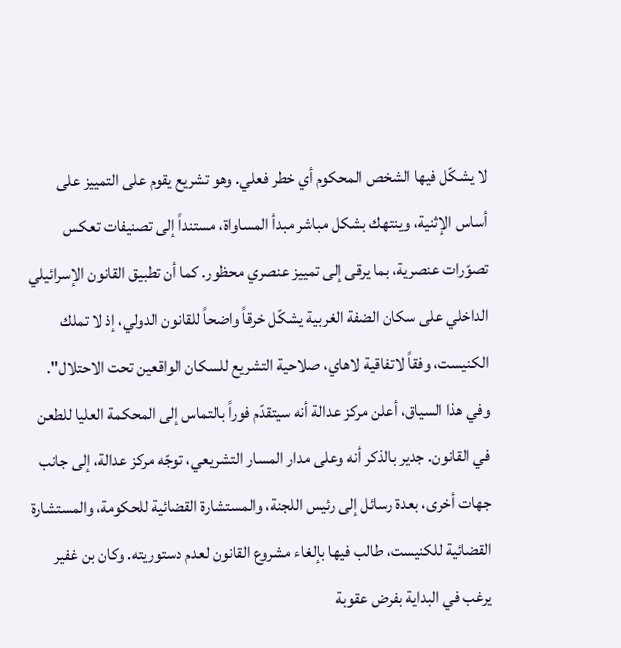لا يشكّل فيها الشخص المحكوم أي خطر فعلي. وهو تشريع يقوم على التمييز على أساس الإثنية، وينتهك بشكل مباشر مبدأ المساواة، مستنداً إلى تصنيفات تعكس تصوّرات عنصرية، بما يرقى إلى تمييز عنصري محظور. كما أن تطبيق القانون الإسرائيلي الداخلي على سكان الضفة الغربية يشكّل خرقاً واضحاً للقانون الدولي، إذ لا تملك الكنيست، وفقاً لاتفاقية لاهاي، صلاحية التشريع للسكان الواقعين تحت الاحتلال". وفي هذا السياق، أعلن مركز عدالة أنه سيتقدّم فوراً بالتماس إلى المحكمة العليا للطعن في القانون. جدير بالذكر أنه وعلى مدار المسار التشريعي، توجّه مركز عدالة، إلى جانب جهات أخرى، بعدة رسائل إلى رئيس اللجنة، والمستشارة القضائية للحكومة، والمستشارة القضائية للكنيست، طالب فيها بإلغاء مشروع القانون لعدم دستوريته. وكان بن غفير يرغب في البداية بفرض عقوبة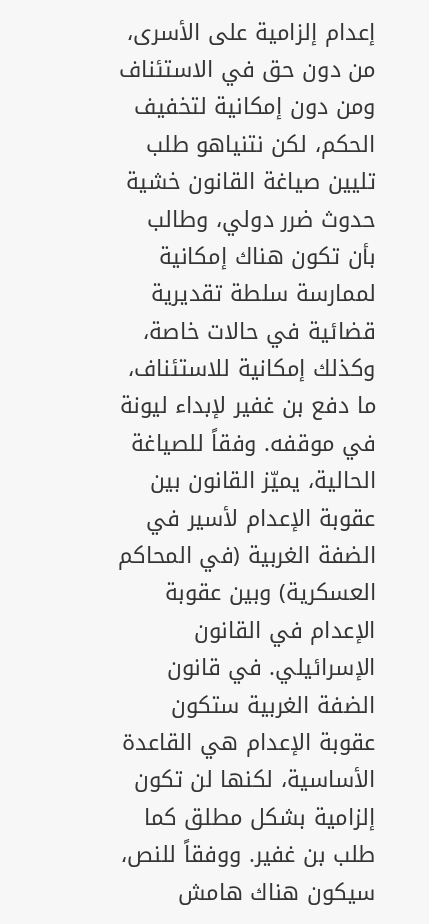إعدام إلزامية على الأسرى، من دون حق في الاستئناف ومن دون إمكانية لتخفيف الحكم، لكن نتنياهو طلب تليين صياغة القانون خشية حدوث ضرر دولي، وطالب بأن تكون هناك إمكانية لممارسة سلطة تقديرية قضائية في حالات خاصة، وكذلك إمكانية للاستئناف، ما دفع بن غفير لإبداء ليونة في موقفه. وفقاً للصياغة الحالية، يميّز القانون بين عقوبة الإعدام لأسير في الضفة الغربية (في المحاكم العسكرية) وبين عقوبة الإعدام في القانون الإسرائيلي. في قانون الضفة الغربية ستكون عقوبة الإعدام هي القاعدة الأساسية، لكنها لن تكون إلزامية بشكل مطلق كما طلب بن غفير. ووفقاً للنص، سيكون هناك هامش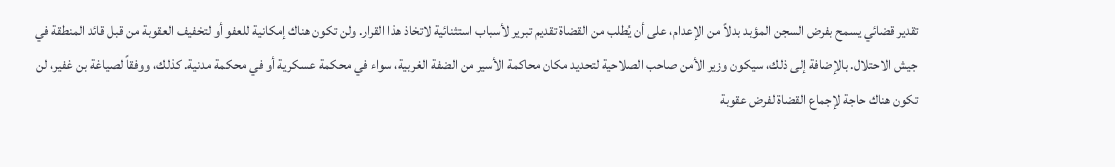تقدير قضائي يسمح بفرض السجن المؤبد بدلاً من الإعدام، على أن يُطلب من القضاة تقديم تبرير لأسباب استثنائية لاتخاذ هذا القرار. ولن تكون هناك إمكانية للعفو أو لتخفيف العقوبة من قبل قائد المنطقة في جيش الاحتلال. بالإضافة إلى ذلك، سيكون وزير الأمن صاحب الصلاحية لتحديد مكان محاكمة الأسير من الضفة الغربية، سواء في محكمة عسكرية أو في محكمة مدنية. كذلك، ووفقاً لصياغة بن غفير، لن تكون هناك حاجة لإجماع القضاة لفرض عقوبة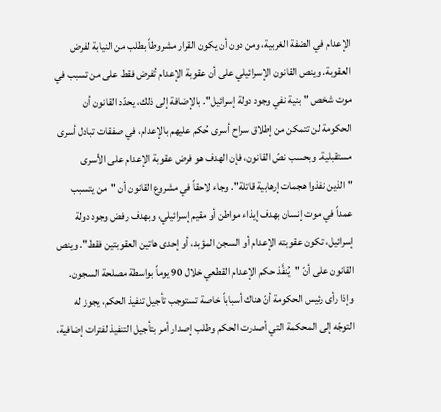الإعدام في الضفة الغربية، ومن دون أن يكون القرار مشروطاً بطلب من النيابة لفرض العقوبة. وينص القانون الإسرائيلي على أن عقوبة الإعدام تُفرض فقط على من تسبب في موت شخص "بنية نفي وجود دولة إسرائيل". بالإضافة إلى ذلك، يحدّد القانون أن الحكومة لن تتمكن من إطلاق سراح أسرى حُكم عليهم بالإعدام، في صفقات تبادل أسرى مستقبلية. وبحسب نصّ القانون، فإن الهدف هو فرض عقوبة الإعدام على الأسرى "الذين نفذوا هجمات إرهابية قاتلة". وجاء لاحقاً في مشروع القانون أن "من يتسبب عمداً في موت إنسان بهدف إيذاء مواطن أو مقيم إسرائيلي، وبهدف رفض وجود دولة إسرائيل، تكون عقوبته الإعدام أو السجن المؤبد، أو إحدى هاتين العقوبتين فقط". وينص القانون على أنّ "يُنفَّذ حكم الإعدام القطعي خلال 90 يوماً بواسطة مصلحة السجون. وإذا رأى رئيس الحكومة أنّ هناك أسباباً خاصة تستوجب تأجيل تنفيذ الحكم، يجوز له التوجّه إلى المحكمة التي أصدرت الحكم وطلب إصدار أمر بتأجيل التنفيذ لفترات إضافية،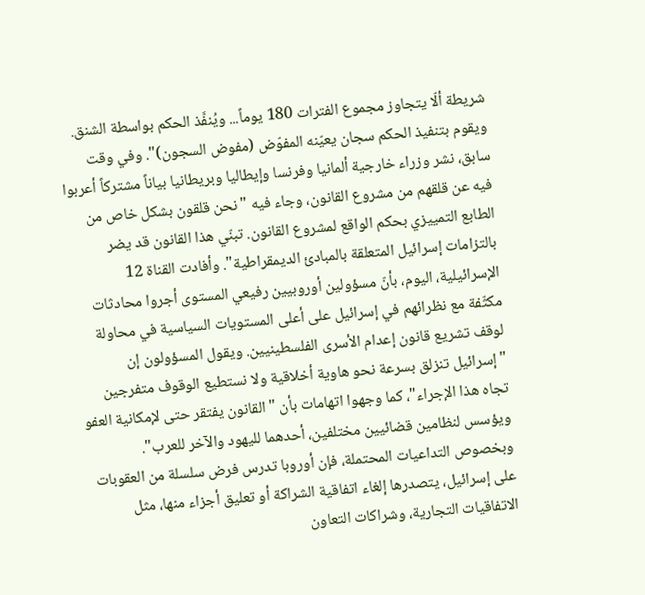شريطة ألّا يتجاوز مجموع الفترات 180 يوماً... ويُنفَّذ الحكم بواسطة الشنق. ويقوم بتنفيذ الحكم سجان يعيّنه المفوّض (مفوض السجون)". وفي وقت سابق، نشر وزراء خارجية ألمانيا وفرنسا وإيطاليا وبريطانيا بياناً مشتركاً أعربوا فيه عن قلقهم من مشروع القانون، وجاء فيه "نحن قلقون بشكل خاص من الطابع التمييزي بحكم الواقع لمشروع القانون. تبنّي هذا القانون قد يضر بالتزامات إسرائيل المتعلقة بالمبادئ الديمقراطية". وأفادت القناة 12 الإسرائيلية، اليوم، بأنّ مسؤولين أوروبيين رفيعي المستوى أجروا محادثات مكثّفة مع نظرائهم في إسرائيل على أعلى المستويات السياسية في محاولة لوقف تشريع قانون إعدام الأسرى الفلسطينيين. ويقول المسؤولون إن "إسرائيل تنزلق بسرعة نحو هاوية أخلاقية ولا نستطيع الوقوف متفرجين تجاه هذا الإجراء"، كما وجهوا اتهامات بأن "القانون يفتقر حتى لإمكانية العفو ويؤسس لنظامين قضائيين مختلفين، أحدهما لليهود والآخر للعرب". وبخصوص التداعيات المحتملة، فإن أوروبا تدرس فرض سلسلة من العقوبات على إسرائيل، يتصدرها إلغاء اتفاقية الشراكة أو تعليق أجزاء منها، مثل الاتفاقيات التجارية، وشراكات التعاون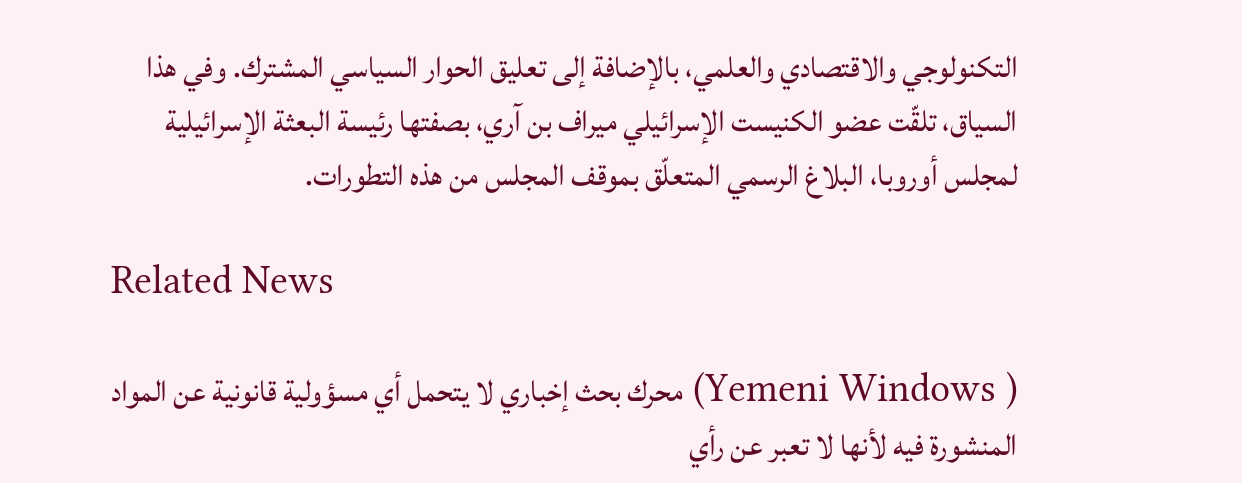التكنولوجي والاقتصادي والعلمي، بالإضافة إلى تعليق الحوار السياسي المشترك. وفي هذا السياق، تلقّت عضو الكنيست الإسرائيلي ميراف بن آري، بصفتها رئيسة البعثة الإسرائيلية لمجلس أوروبا، البلاغ الرسمي المتعلّق بموقف المجلس من هذه التطورات.

Related News

( Yemeni Windows) محرك بحث إخباري لا يتحمل أي مسؤولية قانونية عن المواد المنشورة فيه لأنها لا تعبر عن رأي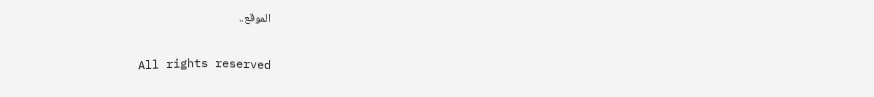الموقع..

All rights reserved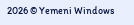2026 © Yemeni Windows